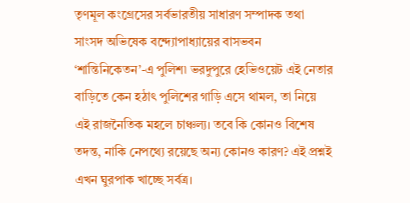তৃণমূল কংগ্রেসের সর্বভারতীয় সাধারণ সম্পাদক তথা সাংসদ অভিষেক বন্দ্যোপাধ্যায়ের বাসভবন ‘শান্তিনিকেতন’-এ পুলিশ৷ ভরদুপুরে হেভিওয়েট এই নেতার বাড়িতে কেন হঠাৎ পুলিশের গাড়ি এসে থামল, তা নিয়ে এই রাজনৈতিক মহলে চাঞ্চল্য। তবে কি কোনও বিশেষ তদন্ত, নাকি নেপথ্যে রয়েছে অন্য কোনও কারণ? এই প্রশ্নই এখন ঘুরপাক খাচ্ছে সর্বত্র।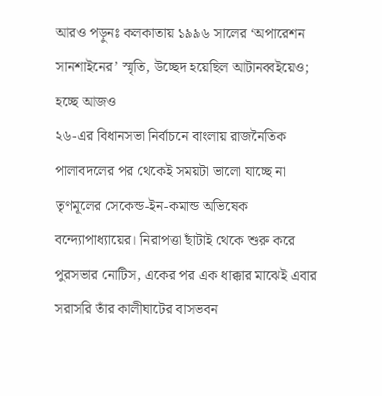আরও পড়ুনঃ কলকাতায় ১৯৯৬ সালের ‘অপারেশন সানশাইনের’ স্মৃতি, উচ্ছেদ হয়েছিল আটানব্বইয়েও; হচ্ছে আজও
২৬-এর বিধানসভা নির্বাচনে বাংলায় রাজনৈতিক পালাবদলের পর থেকেই সময়টা ভালো যাচ্ছে না তৃণমূলের সেকেন্ড-ইন-কমান্ড অভিষেক বন্দ্যোপাধ্যায়ের। নিরাপত্তা ছাঁটাই থেকে শুরু করে পুরসভার নোটিস, একের পর এক ধাক্কার মাঝেই এবার সরাসরি তাঁর কালীঘাটের বাসভবন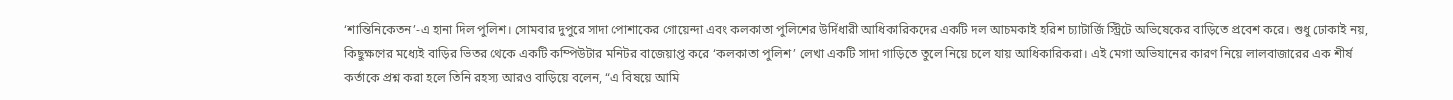‘শান্তিনিকেতন’-এ হানা দিল পুলিশ। সোমবার দুপুরে সাদা পোশাকের গোয়েন্দা এবং কলকাতা পুলিশের উর্দিধারী আধিকারিকদের একটি দল আচমকাই হরিশ চ্যাটার্জি স্ট্রিটে অভিষেকের বাড়িতে প্রবেশ করে। শুধু ঢোকাই নয়, কিছুক্ষণের মধ্যেই বাড়ির ভিতর থেকে একটি কম্পিউটার মনিটর বাজেয়াপ্ত করে ‘কলকাতা পুলিশ’ লেখা একটি সাদা গাড়িতে তুলে নিয়ে চলে যায় আধিকারিকরা। এই মেগা অভিযানের কারণ নিয়ে লালবাজারের এক শীর্ষ কর্তাকে প্রশ্ন করা হলে তিনি রহস্য আরও বাড়িয়ে বলেন, “এ বিষয়ে আমি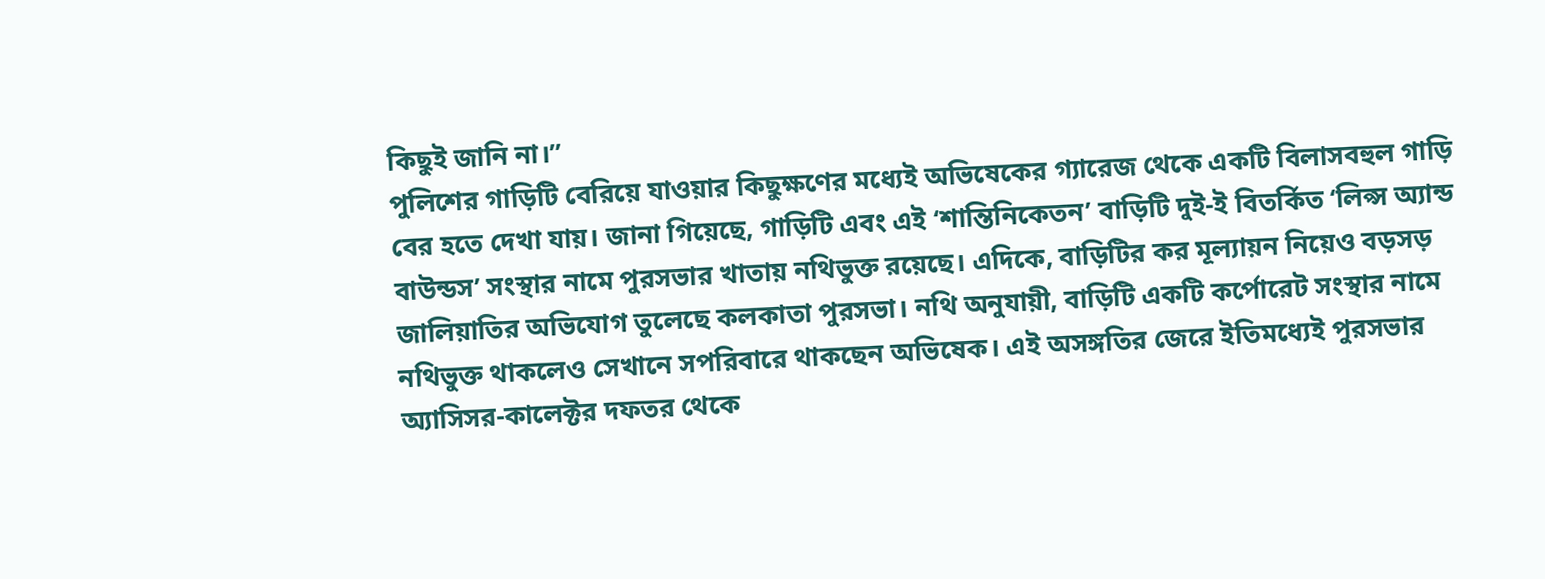কিছুই জানি না।”
পুলিশের গাড়িটি বেরিয়ে যাওয়ার কিছুক্ষণের মধ্যেই অভিষেকের গ্যারেজ থেকে একটি বিলাসবহুল গাড়ি বের হতে দেখা যায়। জানা গিয়েছে, গাড়িটি এবং এই ‘শান্তিনিকেতন’ বাড়িটি দুই-ই বিতর্কিত ‘লিপ্স অ্যান্ড বাউন্ডস’ সংস্থার নামে পুরসভার খাতায় নথিভুক্ত রয়েছে। এদিকে, বাড়িটির কর মূল্যায়ন নিয়েও বড়সড় জালিয়াতির অভিযোগ তুলেছে কলকাতা পুরসভা। নথি অনুযায়ী, বাড়িটি একটি কর্পোরেট সংস্থার নামে নথিভুক্ত থাকলেও সেখানে সপরিবারে থাকছেন অভিষেক। এই অসঙ্গতির জেরে ইতিমধ্যেই পুরসভার অ্যাসিসর-কালেক্টর দফতর থেকে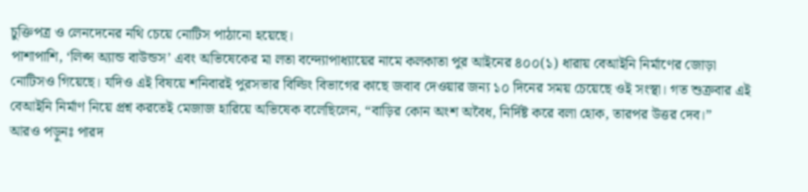চুক্তিপত্র ও লেনদেনের নথি চেয়ে নোটিস পাঠানো হয়েছে।
পাশাপাশি, ‘লিপ্স অ্যান্ড বাউন্ডস’ এবং অভিষেকের মা লতা বন্দ্যোপাধ্যায়ের নামে কলকাতা পুর আইনের ৪০০(১) ধারায় বেআইনি নির্মাণের জোড়া নোটিসও গিয়েছে। যদিও এই বিষয়ে শনিবারই পুরসভার বিল্ডিং বিভাগের কাছে জবাব দেওয়ার জন্য ১০ দিনের সময় চেয়েছে ওই সংস্থা। গত শুক্রবার এই বেআইনি নির্মাণ নিয়ে প্রশ্ন করতেই মেজাজ হারিয়ে অভিষেক বলেছিলেন, “বাড়ির কোন অংশ অবৈধ, নির্দিষ্ট করে বলা হোক, তারপর উত্তর দেব।”
আরও পড়ুনঃ পারদ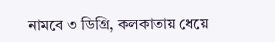নামবে ৩ ডিগ্রি, কলকাতায় ধেয়ে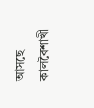আসছে কালবৈশাখী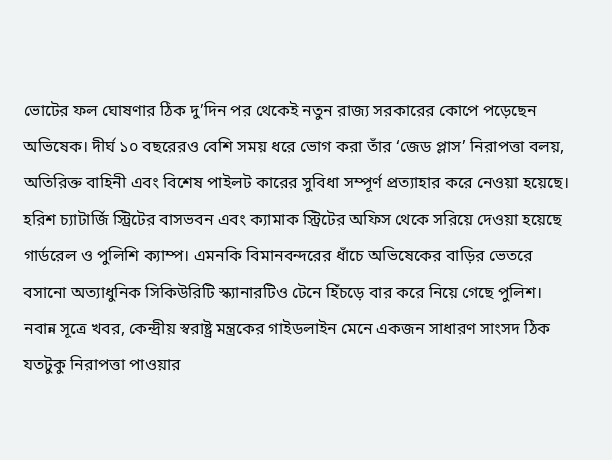ভোটের ফল ঘোষণার ঠিক দু’দিন পর থেকেই নতুন রাজ্য সরকারের কোপে পড়েছেন অভিষেক। দীর্ঘ ১০ বছরেরও বেশি সময় ধরে ভোগ করা তাঁর ‘জেড প্লাস’ নিরাপত্তা বলয়, অতিরিক্ত বাহিনী এবং বিশেষ পাইলট কারের সুবিধা সম্পূর্ণ প্রত্যাহার করে নেওয়া হয়েছে। হরিশ চ্যাটার্জি স্ট্রিটের বাসভবন এবং ক্যামাক স্ট্রিটের অফিস থেকে সরিয়ে দেওয়া হয়েছে গার্ডরেল ও পুলিশি ক্যাম্প। এমনকি বিমানবন্দরের ধাঁচে অভিষেকের বাড়ির ভেতরে বসানো অত্যাধুনিক সিকিউরিটি স্ক্যানারটিও টেনে হিঁচড়ে বার করে নিয়ে গেছে পুলিশ। নবান্ন সূত্রে খবর, কেন্দ্রীয় স্বরাষ্ট্র মন্ত্রকের গাইডলাইন মেনে একজন সাধারণ সাংসদ ঠিক যতটুকু নিরাপত্তা পাওয়ার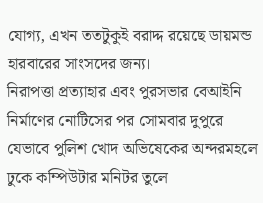যোগ্য, এখন ততটুকুই বরাদ্দ রয়েছে ডায়মন্ড হারবারের সাংসদের জন্য।
নিরাপত্তা প্রত্যাহার এবং পুরসভার বেআইনি নির্মাণের নোটিসের পর সোমবার দুপুরে যেভাবে পুলিশ খোদ অভিষেকের অন্দরমহলে ঢুকে কম্পিউটার মনিটর তুলে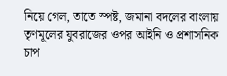নিয়ে গেল, তাতে স্পষ্ট, জমানা বদলের বাংলায় তৃণমূলের যুবরাজের ওপর আইনি ও প্রশাসনিক চাপ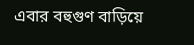এবার বহুগুণ বাড়িয়ে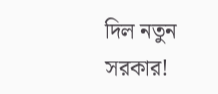দিল নতুন সরকার!